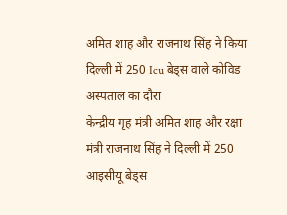अमित शाह और राजनाथ सिंह ने किया दिल्ली में 250 Icu बेड्स वाले कोविड अस्पताल का दौरा
केन्द्रीय गृह मंत्री अमित शाह और रक्षा मंत्री राजनाथ सिंह ने दिल्ली में 250 आइसीयू बेड्स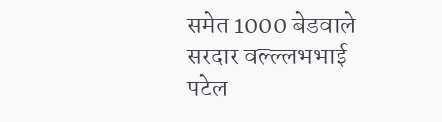समेत 1000 बेडवाले सरदार वल्ल्लभभाई पटेल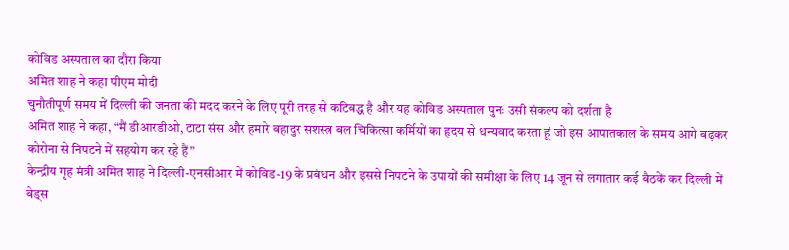कोविड अस्पताल का दौरा किया
अमित शाह ने कहा पीएम मोदी
चुनौतीपूर्ण समय में दिल्ली की जनता की मदद करने के लिए पूरी तरह से कटिबद्ध है और यह कोविड अस्पताल पुनः उसी संकल्प को दर्शता है
अमित शाह ने कहा, “मैं डीआरडीओ, टाटा संस और हमारे बहादुर सशस्त्र बल चिकित्सा कर्मियों का हृदय से धन्यवाद करता हूं जो इस आपातकाल के समय आगे बढ़कर कोरोना से निपटने में सहयोग कर रहे हैं”
केन्द्रीय गृह मंत्री अमित शाह ने दिल्ली-एनसीआर में कोविड-19 के प्रबंधन और इससे निपटने के उपायों की समीक्षा के लिए 14 जून से लगातार कई बैठकें कर दिल्ली में बेड्स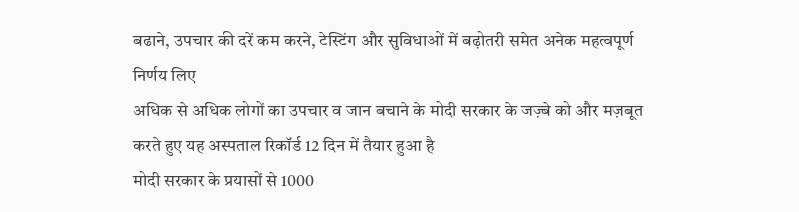बढाने, उपचार की दरें कम करने, टेस्टिंग और सुविधाओं में बढ़ोतरी समेत अनेक महत्वपूर्ण निर्णय लिए
अधिक से अधिक लोगों का उपचार व जान बचाने के मोदी सरकार के जज़्बे को और मज़बूत करते हुए यह अस्पताल रिकॉर्ड 12 दिन में तैयार हुआ है
मोदी सरकार के प्रयासों से 1000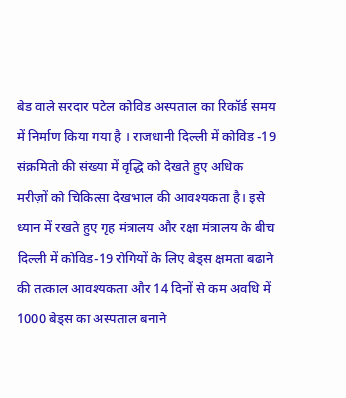बेड वाले सरदार पटेल कोविड अस्पताल का रिकॉर्ड समय में निर्माण किया गया है । राजधानी दिल्ली में कोविड -19 संक्रमितो की संख्या में वृद्धि को देखते हुए अधिक मरीज़ों को चिकित्सा देखभाल की आवश्यकता है। इसे ध्यान में रखते हुए गृह मंत्रालय और रक्षा मंत्रालय के बीच दिल्ली में कोविड-19 रोगियों के लिए बेड्स क्षमता बढाने की तत्काल आवश्यकता और 14 दिनों से कम अवधि में 1000 बेड्स का अस्पताल बनाने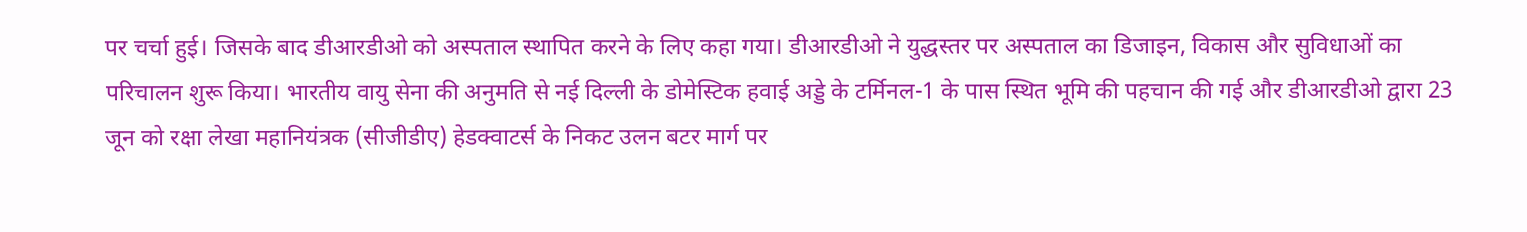पर चर्चा हुई। जिसके बाद डीआरडीओ को अस्पताल स्थापित करने के लिए कहा गया। डीआरडीओ ने युद्धस्तर पर अस्पताल का डिजाइन, विकास और सुविधाओं का परिचालन शुरू किया। भारतीय वायु सेना की अनुमति से नई दिल्ली के डोमेस्टिक हवाई अड्डे के टर्मिनल-1 के पास स्थित भूमि की पहचान की गई और डीआरडीओ द्वारा 23 जून को रक्षा लेखा महानियंत्रक (सीजीडीए) हेडक्वाटर्स के निकट उलन बटर मार्ग पर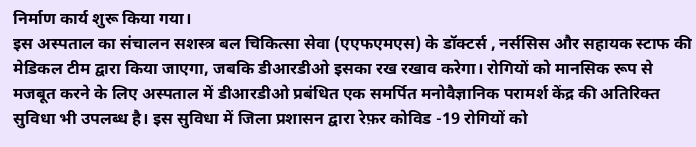निर्माण कार्य शुरू किया गया।
इस अस्पताल का संचालन सशस्त्र बल चिकित्सा सेवा (एएफएमएस) के डॉक्टर्स , नर्ससिस और सहायक स्टाफ की मेडिकल टीम द्वारा किया जाएगा, जबकि डीआरडीओ इसका रख रखाव करेगा। रोगियों को मानसिक रूप से मजबूत करने के लिए अस्पताल में डीआरडीओ प्रबंधित एक समर्पित मनोवैज्ञानिक परामर्श केंद्र की अतिरिक्त सुविधा भी उपलब्ध है। इस सुविधा में जिला प्रशासन द्वारा रेफ़र कोविड -19 रोगियों को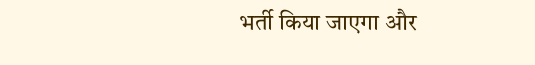भर्ती किया जाएगा और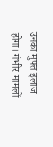उनका मुफ्त इलाज होगा। गंभीर मामलों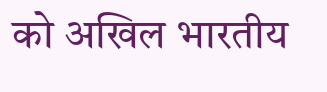को अखिल भारतीय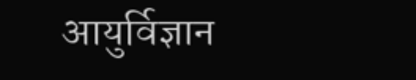आयुर्विज्ञान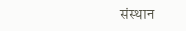संस्थान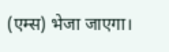(एम्स) भेजा जाएगा।